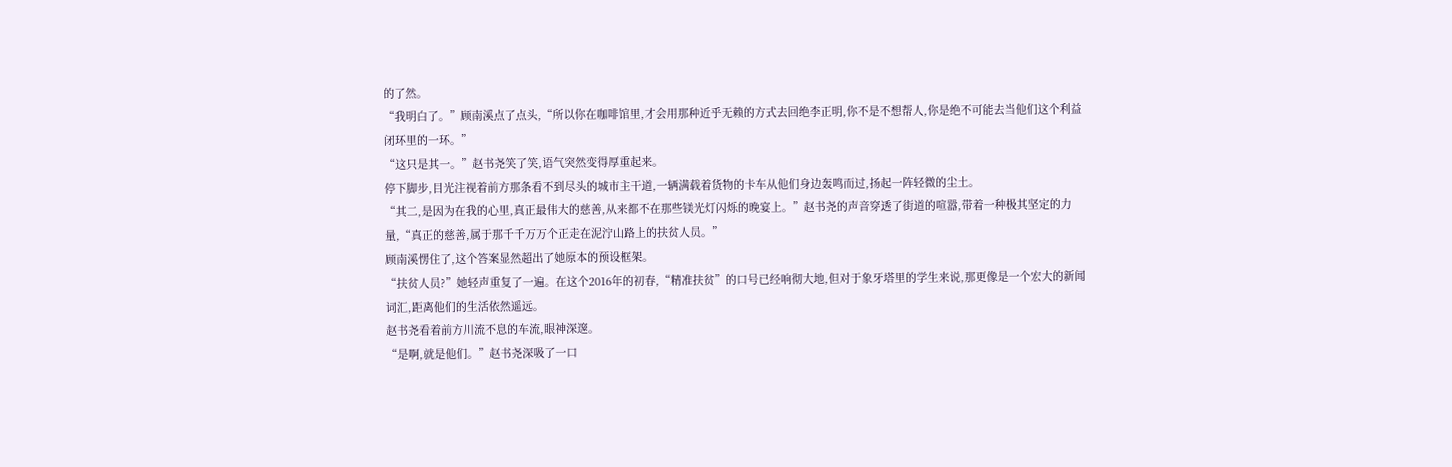的了然。
“我明白了。”顾南溪点了点头,“所以你在咖啡馆里,才会用那种近乎无赖的方式去回绝李正明,你不是不想帮人,你是绝不可能去当他们这个利益闭环里的一环。”
“这只是其一。”赵书尧笑了笑,语气突然变得厚重起来。
停下脚步,目光注视着前方那条看不到尽头的城市主干道,一辆满载着货物的卡车从他们身边轰鸣而过,扬起一阵轻微的尘土。
“其二,是因为在我的心里,真正最伟大的慈善,从来都不在那些镁光灯闪烁的晚宴上。”赵书尧的声音穿透了街道的喧嚣,带着一种极其坚定的力量,“真正的慈善,属于那千千万万个正走在泥泞山路上的扶贫人员。”
顾南溪愣住了,这个答案显然超出了她原本的预设框架。
“扶贫人员?”她轻声重复了一遍。在这个2016年的初春,“精准扶贫”的口号已经响彻大地,但对于象牙塔里的学生来说,那更像是一个宏大的新闻词汇,距离他们的生活依然遥远。
赵书尧看着前方川流不息的车流,眼神深邃。
“是啊,就是他们。”赵书尧深吸了一口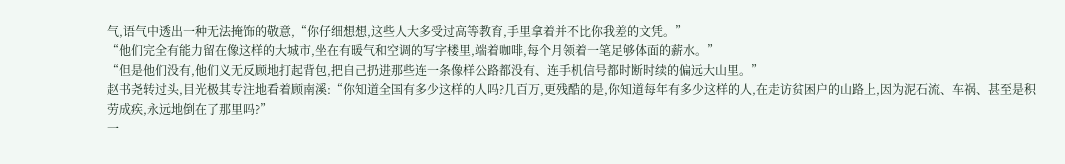气,语气中透出一种无法掩饰的敬意,“你仔细想想,这些人大多受过高等教育,手里拿着并不比你我差的文凭。”
“他们完全有能力留在像这样的大城市,坐在有暖气和空调的写字楼里,端着咖啡,每个月领着一笔足够体面的薪水。”
“但是他们没有,他们义无反顾地打起背包,把自己扔进那些连一条像样公路都没有、连手机信号都时断时续的偏远大山里。”
赵书尧转过头,目光极其专注地看着顾南溪:“你知道全国有多少这样的人吗?几百万,更残酷的是,你知道每年有多少这样的人,在走访贫困户的山路上,因为泥石流、车祸、甚至是积劳成疾,永远地倒在了那里吗?”
一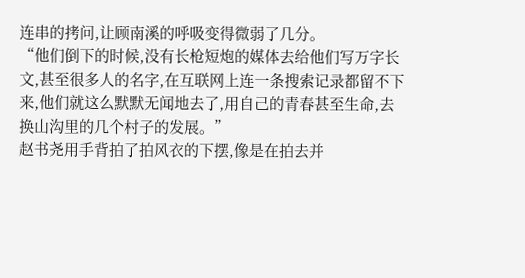连串的拷问,让顾南溪的呼吸变得微弱了几分。
“他们倒下的时候,没有长枪短炮的媒体去给他们写万字长文,甚至很多人的名字,在互联网上连一条搜索记录都留不下来,他们就这么默默无闻地去了,用自己的青春甚至生命,去换山沟里的几个村子的发展。”
赵书尧用手背拍了拍风衣的下摆,像是在拍去并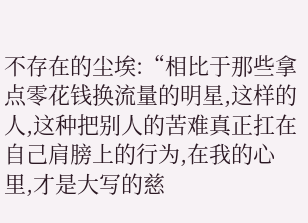不存在的尘埃:“相比于那些拿点零花钱换流量的明星,这样的人,这种把别人的苦难真正扛在自己肩膀上的行为,在我的心里,才是大写的慈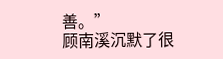善。”
顾南溪沉默了很